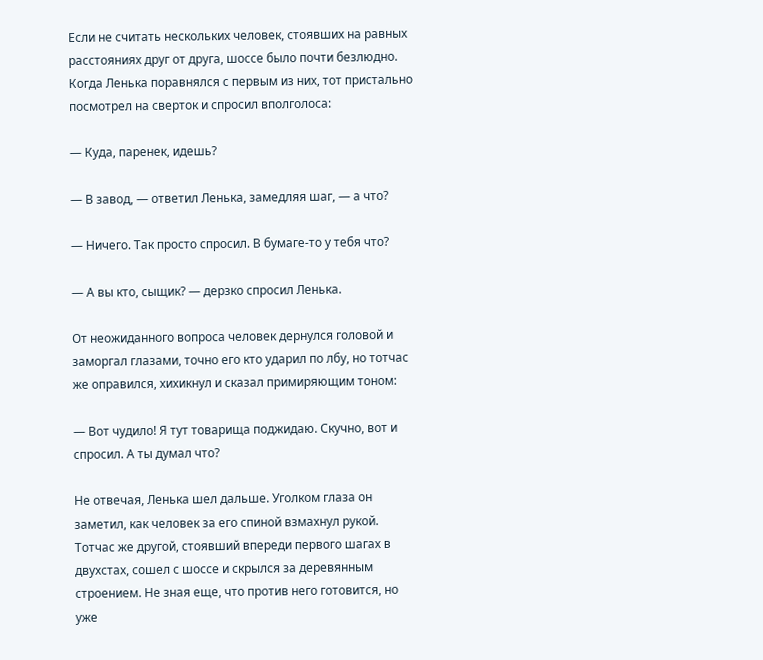Если не считать нескольких человек, стоявших на равных расстояниях друг от друга, шоссе было почти безлюдно. Когда Ленька поравнялся с первым из них, тот пристально посмотрел на сверток и спросил вполголоса:

— Куда, паренек, идешь?

— В завод, — ответил Ленька, замедляя шаг, — а что?

— Ничего. Так просто спросил. В бумаге-то у тебя что?

— А вы кто, сыщик? — дерзко спросил Ленька.

От неожиданного вопроса человек дернулся головой и заморгал глазами, точно его кто ударил по лбу, но тотчас же оправился, хихикнул и сказал примиряющим тоном:

— Вот чудило! Я тут товарища поджидаю. Скучно, вот и спросил. А ты думал что?

Не отвечая, Ленька шел дальше. Уголком глаза он заметил, как человек за его спиной взмахнул рукой. Тотчас же другой, стоявший впереди первого шагах в двухстах, сошел с шоссе и скрылся за деревянным строением. Не зная еще, что против него готовится, но уже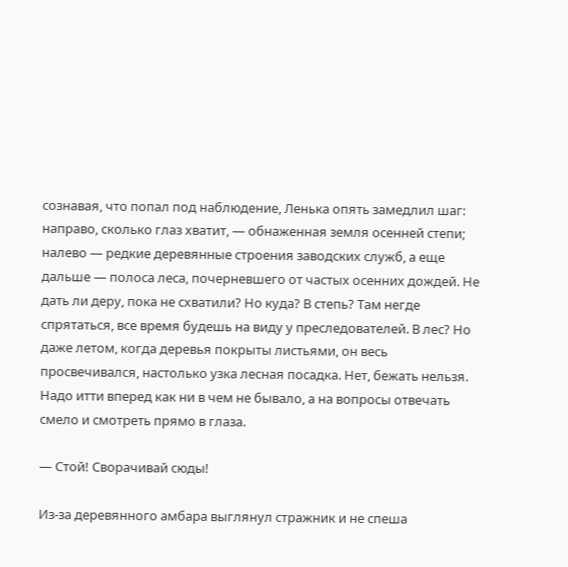сознавая, что попал под наблюдение, Ленька опять замедлил шаг: направо, сколько глаз хватит, — обнаженная земля осенней степи; налево — редкие деревянные строения заводских служб, а еще дальше — полоса леса, почерневшего от частых осенних дождей. Не дать ли деру, пока не схватили? Но куда? В степь? Там негде спрятаться, все время будешь на виду у преследователей. В лес? Но даже летом, когда деревья покрыты листьями, он весь просвечивался, настолько узка лесная посадка. Нет, бежать нельзя. Надо итти вперед как ни в чем не бывало, а на вопросы отвечать смело и смотреть прямо в глаза.

— Стой! Сворачивай сюды!

Из-за деревянного амбара выглянул стражник и не спеша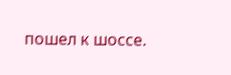пошел к шоссе.